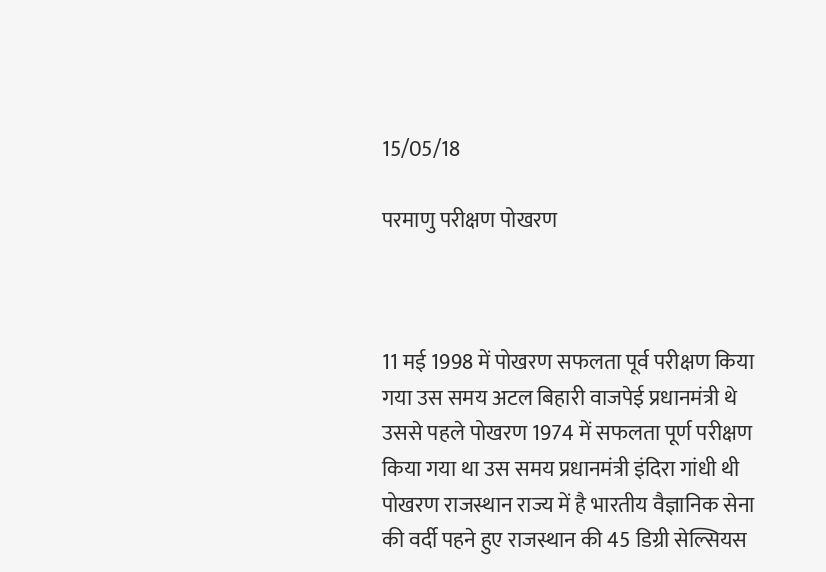15/05/18

परमाणु परीक्षण पोखरण



11 मई 1998 में पोखरण सफलता पूर्व परीक्षण किया गया उस समय अटल बिहारी वाजपेई प्रधानमंत्री थे उससे पहले पोखरण 1974 में सफलता पूर्ण परीक्षण किया गया था उस समय प्रधानमंत्री इंदिरा गांधी थी पोखरण राजस्थान राज्य में है भारतीय वैज्ञानिक सेना की वर्दी पहने हुए राजस्थान की 45 डिग्री सेल्सियस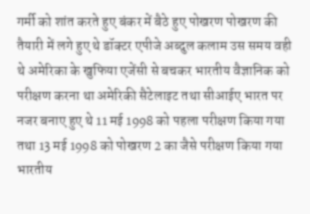गर्मी को शांत करते हुए बंकर में बैठे हुए पोखरण पोखरण की तैयारी में लगे हुए थे डॉक्टर एपीजे अब्दुल कलाम उस समय वही थे अमेरिका के खुफिया एजेंसी से बचकर भारतीय वैज्ञानिक को परीक्षण करना था अमेरिकी सैटेलाइट तथा सीआईए भारत पर नजर बनाए हुए थे 11 मई 1998 को पहला परीक्षण किया गया तथा 13 मई 1998 को पोखरण 2 का जैसे परीक्षण किया गया भारतीय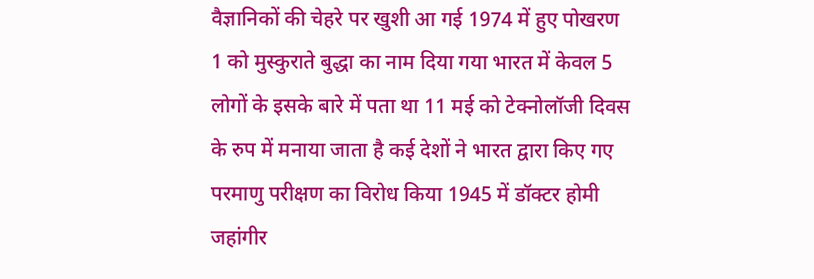वैज्ञानिकों की चेहरे पर खुशी आ गई 1974 में हुए पोखरण 1 को मुस्कुराते बुद्धा का नाम दिया गया भारत में केवल 5 लोगों के इसके बारे में पता था 11 मई को टेक्नोलॉजी दिवस के रुप में मनाया जाता है कई देशों ने भारत द्वारा किए गए परमाणु परीक्षण का विरोध किया 1945 में डॉक्टर होमी जहांगीर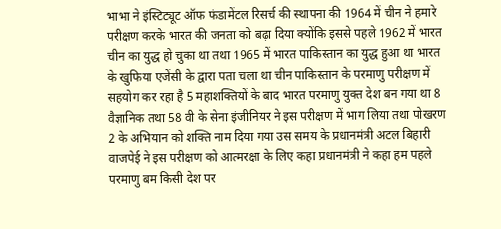भाभा ने इंस्टिट्यूट ऑफ फंडामेंटल रिसर्च की स्थापना की 1964 में चीन ने हमारे परीक्षण करके भारत की जनता को बढ़ा दिया क्योंकि इससे पहले 1962 में भारत चीन का युद्ध हो चुका था तथा 1965 में भारत पाकिस्तान का युद्ध हुआ था भारत के खुफिया एजेंसी के द्वारा पता चला था चीन पाकिस्तान के परमाणु परीक्षण में सहयोग कर रहा है 5 महाशक्तियों के बाद भारत परमाणु युक्त देश बन गया था 8 वैज्ञानिक तथा 58 वी के सेना इंजीनियर ने इस परीक्षण में भाग लिया तथा पोखरण 2 के अभियान को शक्ति नाम दिया गया उस समय के प्रधानमंत्री अटल बिहारी वाजपेई ने इस परीक्षण को आत्मरक्षा के लिए कहा प्रधानमंत्री ने कहा हम पहले परमाणु बम किसी देश पर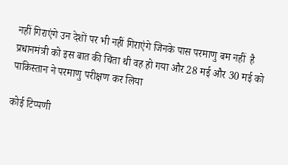नहीं गिराएंगे उन देशों पर भी नहीं गिराएंगे जिनके पास परमाणु बम नहीं  है प्रधानमंत्री को इस बात की चिंता थी वह हो गया और 28 मई और 30 मई को पाकिस्तान ने परमाणु परीक्षण कर लिया

कोई टिप्पणी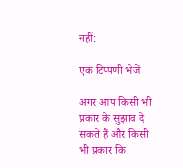नहीं:

एक टिप्पणी भेजें

अगर आप किसी भी प्रकार के सुझाव दे सकते हैं और किसी भी प्रकार कि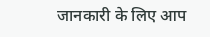जानकारी के लिए आप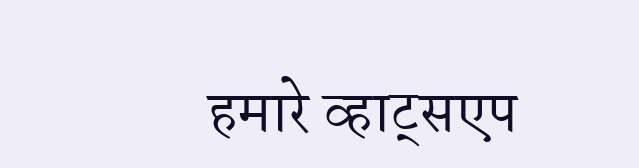हमारे व्हाट्सएप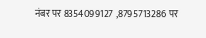नंबर पर 8354099127 ,8795713286 पर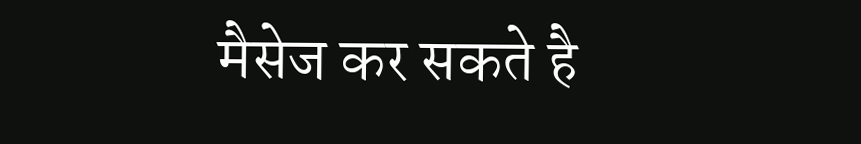मैसेज कर सकते है